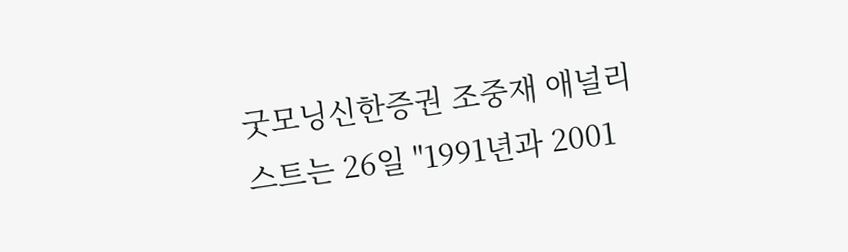굿모닝신한증권 조중재 애널리스트는 26일 "1991년과 2001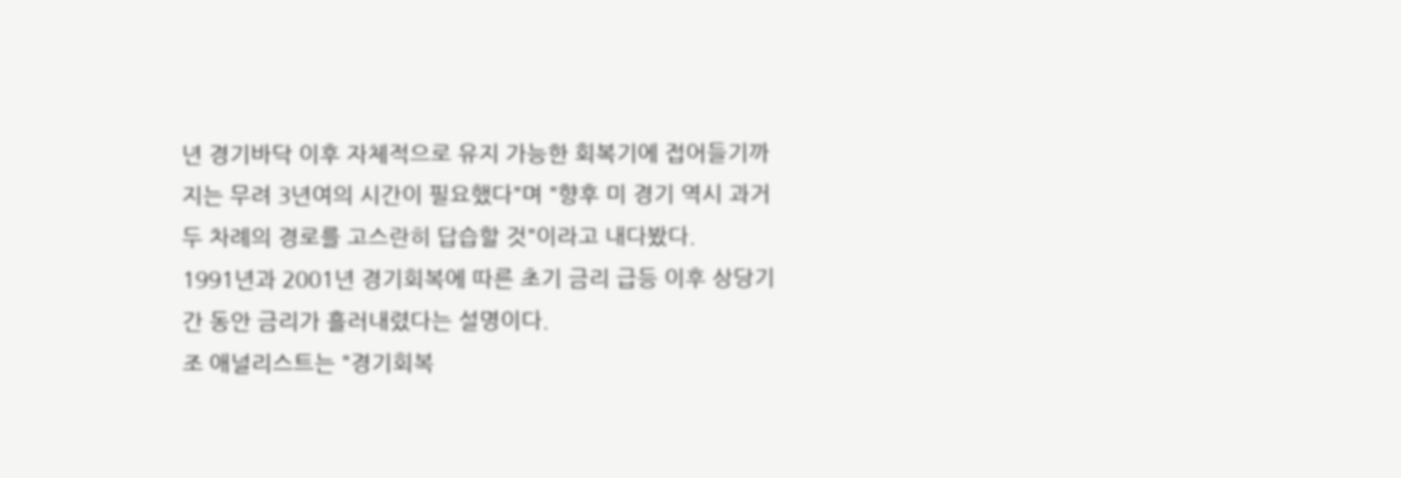년 경기바닥 이후 자체적으로 유지 가능한 회복기에 접어들기까지는 무려 3년여의 시간이 필요했다"며 "향후 미 경기 역시 과거 두 차례의 경로를 고스란히 답습할 것"이라고 내다봤다.
1991년과 2001년 경기회복에 따른 초기 금리 급등 이후 상당기간 동안 금리가 흘러내렸다는 설명이다.
조 애널리스트는 "경기회복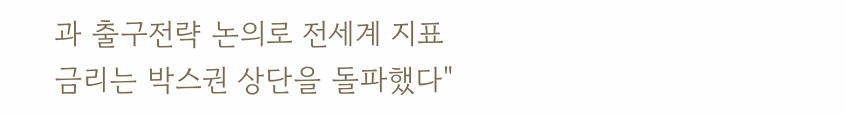과 출구전략 논의로 전세계 지표금리는 박스권 상단을 돌파했다"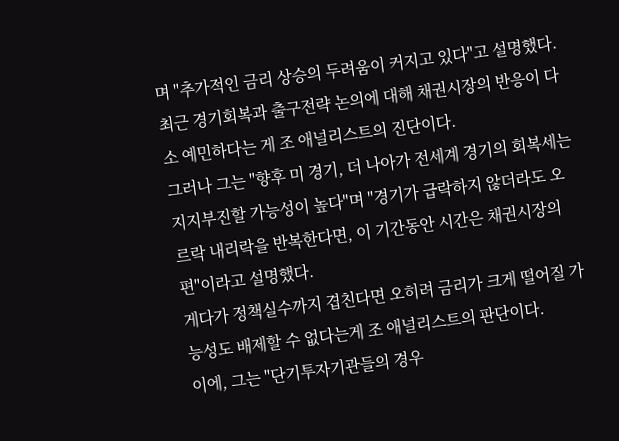며 "추가적인 금리 상승의 두려움이 커지고 있다"고 설명했다.
최근 경기회복과 출구전략 논의에 대해 채권시장의 반응이 다소 예민하다는 게 조 애널리스트의 진단이다.
그러나 그는 "향후 미 경기, 더 나아가 전세계 경기의 회복세는 지지부진할 가능성이 높다"며 "경기가 급락하지 않더라도 오르락 내리락을 반복한다면, 이 기간동안 시간은 채권시장의 편"이라고 설명했다.
게다가 정책실수까지 겹친다면 오히려 금리가 크게 떨어질 가능성도 배제할 수 없다는게 조 애널리스트의 판단이다.
이에, 그는 "단기투자기관들의 경우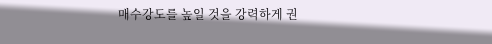매수강도를 높일 것을 강력하게 권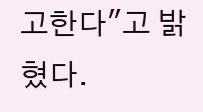고한다"고 밝혔다.